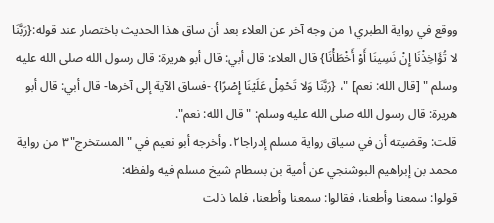ووقع في رواية الطبري١ من وجه آخر عن العلاء بعد أن ساق هذا الحديث باختصار عند قوله:{رَبَّنَا لا تُؤَاخِذْنَا إِنْ نَسِينَا أَوْ أَخْطَأْنَا} قال العلاء: قال أبي: قال أبو هريرة: قال رسول الله صلى الله عليه وسلم " [قال الله: نعم] "، {رَبَّنَا وَلا تَحْمِلْ عَلَيْنَا إِصْرًا} -فساق الآية إلى آخرها- قال أبي: قال أبو هريرة: قال رسول الله صلى الله عليه وسلم: "قال الله: نعم".
قلت: وقضيته أن في سياق رواية مسلم إدراجا٢. وأخرجه أبو نعيم في "المستخرج"٣ من رواية محمد بن إبراهيم البوشنجي عن أمية بن بسطام شيخ مسلم فيه ولفظه:
قولوا: سمعنا وأطعنا، فقالوا: سمعنا وأطعنا، فلما ذلت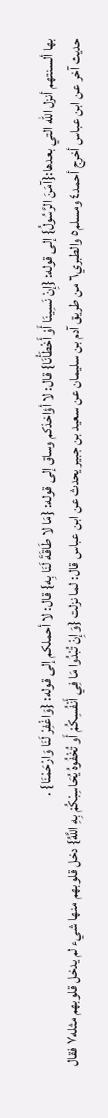بها ألسنتهم أنزل الله التي بعدها:{آمَنَ الرَّسُولُ} إلى قوله: {إِنْ نَسِينَا أَوْ أَخْطَأْنَا} قال: لا أؤاخذكم وساق إلى قوله: {مَا لا طَاقَةَ لَنَا بِه} قال: لا أحملكم إلى قوله: {وَاغْفِرْ لَنَا وَارْحَمْنَا} .
حديث آخر عن ابن عباس أخرج أحمد٤ ومسلم٥ والطبري٦ من طريق آدم بن سليمان عن سعيد بن جبير يحدث عن ابن عباس قال: لما نزلت {وَإِنْ تُبْدُوا مَا فِي أَنْفُسِكُمْ أَو تُخْفُوهُ يُحَاسِبْكُمْ بِهِ اللَّهُ} دخل قلوبهم منها شيء لم يدخل قلوبهم مثله٧ فقال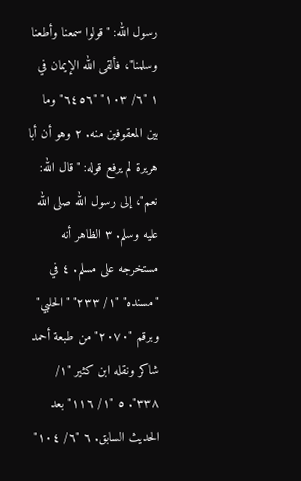رسول الله: "قولوا سمعنا وأطعنا وسلمنا"، فألقى الله الإيمان في
١ "٦/ ١٠٣" "٦٤٥٦" وما بين المعقوفين منه. ٢ وهو أن أبا هريرة لم يرفع قوله: "قال الله: نعم"، إلى رسول الله صلى الله عليه وسلم. ٣ الظاهر أنه مستخرجه على مسلم. ٤ في "مسنده" "١/ ٢٣٣" "الحلبي" وبرقم "٢٠٧٠" من طبعة أحمد شاكر ونقله ابن كثير "١/ ٣٣٨". ٥ "١/ ١١٦" بعد الحديث السابق. ٦ "٦/ ١٠٤"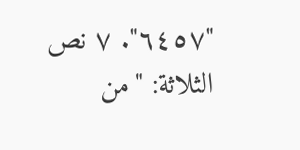"٦٤٥٧". ٧ نص الثلاثة: "من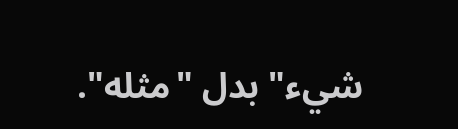شيء" بدل "مثله".